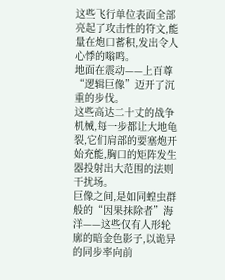这些飞行单位表面全部亮起了攻击性的符文,能量在炮口蓄积,发出令人心悸的嗡鸣。
地面在震动——上百尊“逻辑巨像”迈开了沉重的步伐。
这些高达二十丈的战争机械,每一步都让大地龟裂,它们肩部的要塞炮开始充能,胸口的矩阵发生器投射出大范围的法则干扰场。
巨像之间,是如同蝗虫群般的“因果抹除者”海洋——这些仅有人形轮廓的暗金色影子,以诡异的同步率向前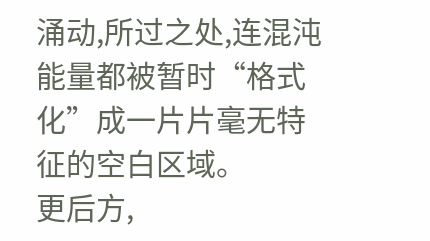涌动,所过之处,连混沌能量都被暂时“格式化”成一片片毫无特征的空白区域。
更后方,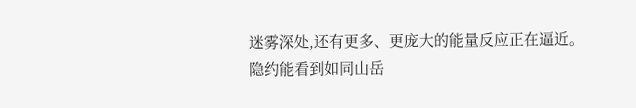迷雾深处,还有更多、更庞大的能量反应正在逼近。
隐约能看到如同山岳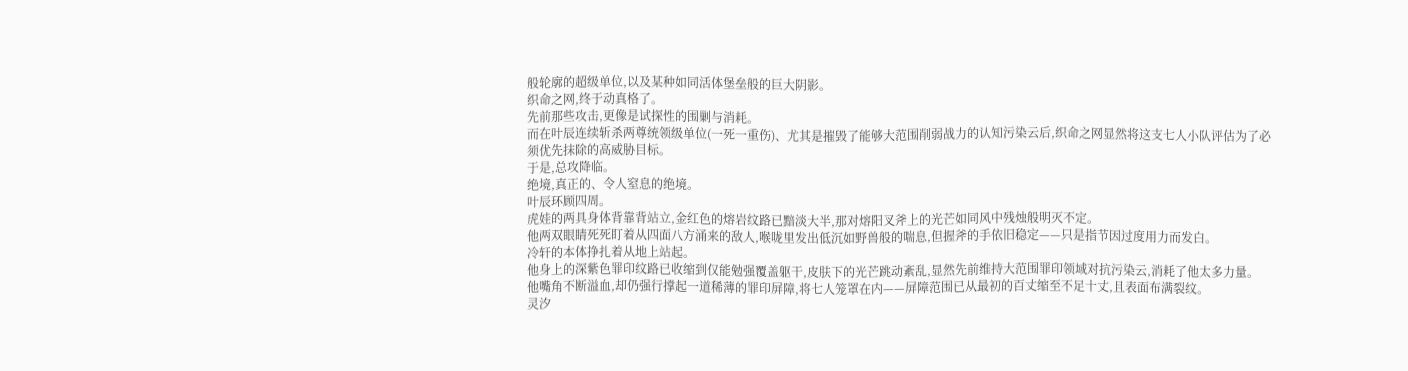般轮廓的超级单位,以及某种如同活体堡垒般的巨大阴影。
织命之网,终于动真格了。
先前那些攻击,更像是试探性的围剿与消耗。
而在叶辰连续斩杀两尊统领级单位(一死一重伤)、尤其是摧毁了能够大范围削弱战力的认知污染云后,织命之网显然将这支七人小队评估为了必须优先抹除的高威胁目标。
于是,总攻降临。
绝境,真正的、令人窒息的绝境。
叶辰环顾四周。
虎娃的两具身体背靠背站立,金红色的熔岩纹路已黯淡大半,那对熔阳叉斧上的光芒如同风中残烛般明灭不定。
他两双眼睛死死盯着从四面八方涌来的敌人,喉咙里发出低沉如野兽般的喘息,但握斧的手依旧稳定——只是指节因过度用力而发白。
冷轩的本体挣扎着从地上站起。
他身上的深紫色罪印纹路已收缩到仅能勉强覆盖躯干,皮肤下的光芒跳动紊乱,显然先前维持大范围罪印领域对抗污染云,消耗了他太多力量。
他嘴角不断溢血,却仍强行撑起一道稀薄的罪印屏障,将七人笼罩在内——屏障范围已从最初的百丈缩至不足十丈,且表面布满裂纹。
灵汐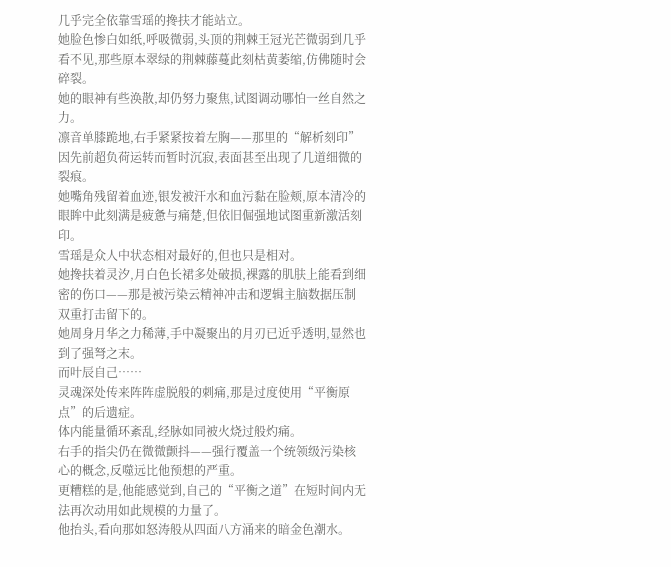几乎完全依靠雪瑶的搀扶才能站立。
她脸色惨白如纸,呼吸微弱,头顶的荆棘王冠光芒微弱到几乎看不见,那些原本翠绿的荆棘藤蔓此刻枯黄萎缩,仿佛随时会碎裂。
她的眼神有些涣散,却仍努力聚焦,试图调动哪怕一丝自然之力。
凛音单膝跪地,右手紧紧按着左胸——那里的“解析刻印”因先前超负荷运转而暂时沉寂,表面甚至出现了几道细微的裂痕。
她嘴角残留着血迹,银发被汗水和血污黏在脸颊,原本清冷的眼眸中此刻满是疲惫与痛楚,但依旧倔强地试图重新激活刻印。
雪瑶是众人中状态相对最好的,但也只是相对。
她搀扶着灵汐,月白色长裙多处破损,裸露的肌肤上能看到细密的伤口——那是被污染云精神冲击和逻辑主脑数据压制双重打击留下的。
她周身月华之力稀薄,手中凝聚出的月刃已近乎透明,显然也到了强弩之末。
而叶辰自己……
灵魂深处传来阵阵虚脱般的刺痛,那是过度使用“平衡原点”的后遗症。
体内能量循环紊乱,经脉如同被火烧过般灼痛。
右手的指尖仍在微微颤抖——强行覆盖一个统领级污染核心的概念,反噬远比他预想的严重。
更糟糕的是,他能感觉到,自己的“平衡之道”在短时间内无法再次动用如此规模的力量了。
他抬头,看向那如怒涛般从四面八方涌来的暗金色潮水。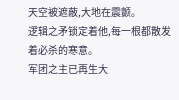天空被遮蔽,大地在震颤。
逻辑之矛锁定着他,每一根都散发着必杀的寒意。
军团之主已再生大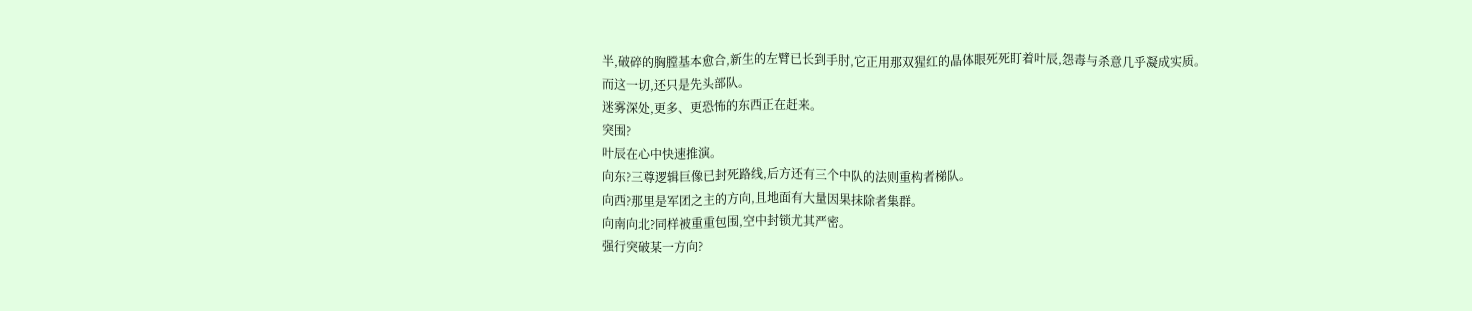半,破碎的胸膛基本愈合,新生的左臂已长到手肘,它正用那双猩红的晶体眼死死盯着叶辰,怨毒与杀意几乎凝成实质。
而这一切,还只是先头部队。
迷雾深处,更多、更恐怖的东西正在赶来。
突围?
叶辰在心中快速推演。
向东?三尊逻辑巨像已封死路线,后方还有三个中队的法则重构者梯队。
向西?那里是军团之主的方向,且地面有大量因果抹除者集群。
向南向北?同样被重重包围,空中封锁尤其严密。
强行突破某一方向?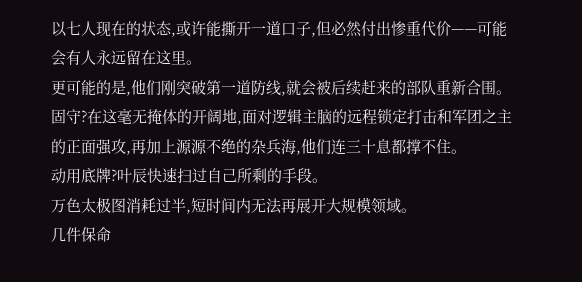以七人现在的状态,或许能撕开一道口子,但必然付出惨重代价——可能会有人永远留在这里。
更可能的是,他们刚突破第一道防线,就会被后续赶来的部队重新合围。
固守?在这毫无掩体的开阔地,面对逻辑主脑的远程锁定打击和军团之主的正面强攻,再加上源源不绝的杂兵海,他们连三十息都撑不住。
动用底牌?叶辰快速扫过自己所剩的手段。
万色太极图消耗过半,短时间内无法再展开大规模领域。
几件保命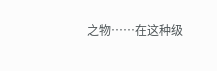之物……在这种级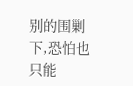别的围剿下,恐怕也只能